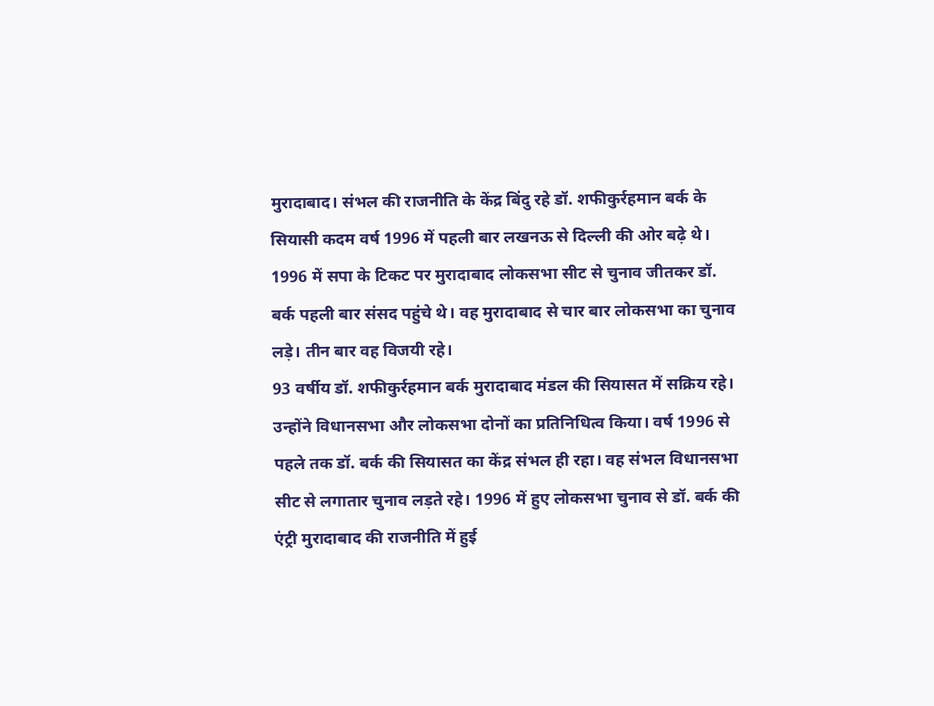मुरादाबाद। संभल की राजनीति के केंद्र बिंदु रहे डॉ. शफीकुर्रहमान बर्क के सियासी कदम वर्ष 1996 में पहली बार लखनऊ से दिल्ली की ओर बढ़े थे। 1996 में सपा के टिकट पर मुरादाबाद लोकसभा सीट से चुनाव जीतकर डॉ. बर्क पहली बार संसद पहुंचे थे। वह मुरादाबाद से चार बार लोकसभा का चुनाव लड़े। तीन बार वह विजयी रहे।
93 वर्षीय डॉ. शफीकुर्रहमान बर्क मुरादाबाद मंडल की सियासत में सक्रिय रहे। उन्होंने विधानसभा और लोकसभा दोनों का प्रतिनिधित्व किया। वर्ष 1996 से पहले तक डॉ. बर्क की सियासत का केंद्र संभल ही रहा। वह संभल विधानसभा सीट से लगातार चुनाव लड़ते रहे। 1996 में हुए लोकसभा चुनाव से डॉ. बर्क की एंट्री मुरादाबाद की राजनीति में हुई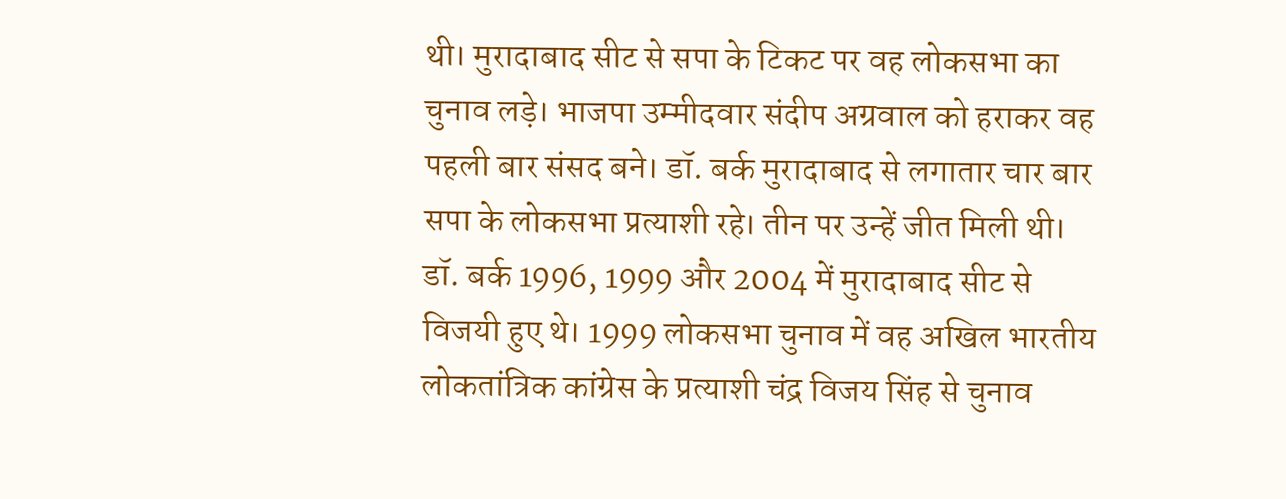थी। मुरादाबाद सीट से सपा के टिकट पर वह लोकसभा का चुनाव लड़े। भाजपा उम्मीदवार संदीप अग्रवाल को हराकर वह पहली बार संसद बने। डॉ. बर्क मुरादाबाद से लगातार चार बार सपा के लोकसभा प्रत्याशी रहे। तीन पर उन्हें जीत मिली थी। डॉ. बर्क 1996, 1999 और 2004 में मुरादाबाद सीट से विजयी हुए थे। 1999 लोकसभा चुनाव में वह अखिल भारतीय लोकतांत्रिक कांग्रेस के प्रत्याशी चंद्र विजय सिंह से चुनाव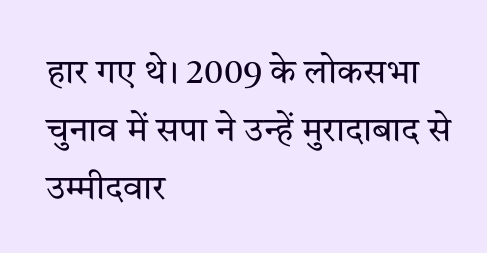हार गए थे। 2009 के लोकसभा चुनाव में सपा ने उन्हें मुरादाबाद से उम्मीदवार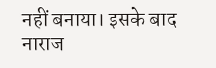नहीं बनाया। इसके बाद नाराज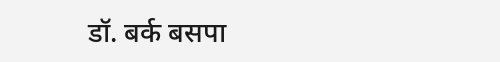डॉ. बर्क बसपा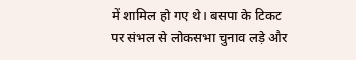में शामिल हो गए थे। बसपा के टिकट पर संभल से लोकसभा चुनाव लड़े और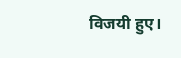विजयी हुए।